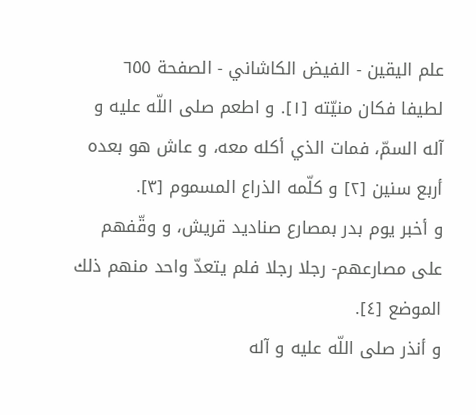علم الیقین - الفيض الكاشاني - الصفحة ٦٥٥
لطيفا فكان منيّته [١]. و اطعم صلى اللّه عليه و آله السمّ، فمات الذي أكله معه، و عاش هو بعده أربع سنين [٢] و كلّمه الذراع المسموم [٣].
و أخبر يوم بدر بمصارع صناديد قريش، و وقّفهم على مصارعهم- رجلا رجلا فلم يتعدّ واحد منهم ذلك الموضع [٤].
و أنذر صلى اللّه عليه و آله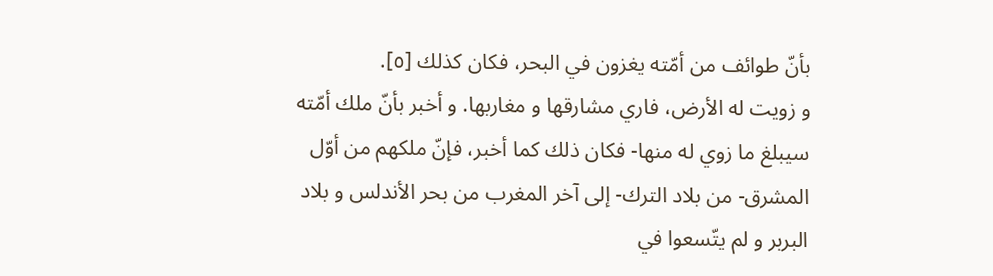بأنّ طوائف من أمّته يغزون في البحر، فكان كذلك [٥].
و زويت له الأرض، فاري مشارقها و مغاربها. و أخبر بأنّ ملك أمّته سيبلغ ما زوي له منها- فكان ذلك كما أخبر، فإنّ ملكهم من أوّل المشرق- من بلاد الترك- إلى آخر المغرب من بحر الأندلس و بلاد البربر و لم يتّسعوا في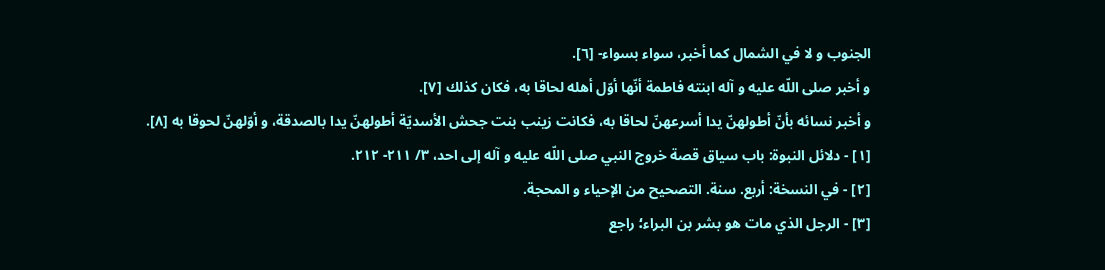الجنوب و لا في الشمال كما أخبر، سواء بسواء- [٦].
و أخبر صلى اللّه عليه و آله ابنته فاطمة أنّها أوّل أهله لحاقا به، فكان كذلك [٧].
و أخبر نسائه بأنّ أطولهنّ يدا أسرعهنّ لحاقا به، فكانت زينب بنت جحش الأسديّة أطولهنّ يدا بالصدقة، و أوّلهنّ لحوقا به [٨].
[١] - دلائل النبوة: باب سياق قصة خروج النبي صلى اللّه عليه و آله إلى احد، ٣/ ٢١١- ٢١٢.
[٢] - في النسخة: أربع. سنة. التصحيح من الإحياء و المحجة.
[٣] - الرجل الذي مات هو بشر بن البراء؛ راجع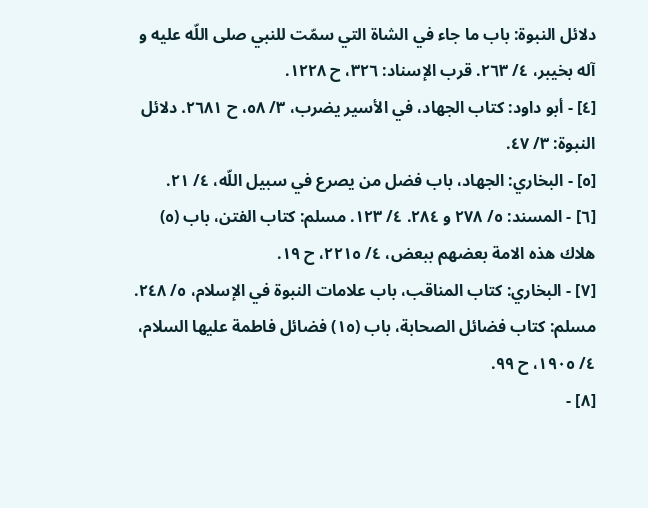دلائل النبوة: باب ما جاء في الشاة التي سمّت للنبي صلى اللّه عليه و آله بخيبر، ٤/ ٢٦٣. قرب الإسناد: ٣٢٦، ح ١٢٢٨.
[٤] - أبو داود: كتاب الجهاد، في الأسير يضرب، ٣/ ٥٨، ح ٢٦٨١. دلائل النبوة: ٣/ ٤٧.
[٥] - البخاري: الجهاد، باب فضل من يصرع في سبيل اللّه، ٤/ ٢١.
[٦] - المسند: ٥/ ٢٧٨ و ٢٨٤. ٤/ ١٢٣. مسلم: كتاب الفتن، باب (٥) هلاك هذه الامة بعضهم ببعض، ٤/ ٢٢١٥، ح ١٩.
[٧] - البخاري: كتاب المناقب، باب علامات النبوة في الإسلام، ٥/ ٢٤٨. مسلم: كتاب فضائل الصحابة، باب (١٥) فضائل فاطمة عليها السلام، ٤/ ١٩٠٥، ح ٩٩.
[٨] -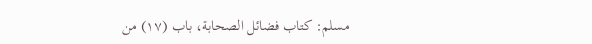مسلم: كتاب فضائل الصحابة، باب (١٧) من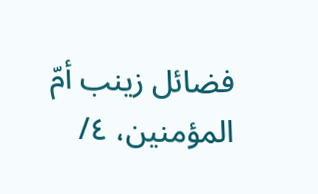فضائل زينب أمّ المؤمنين، ٤/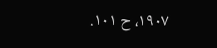١٩٠٧، ح ١٠١.